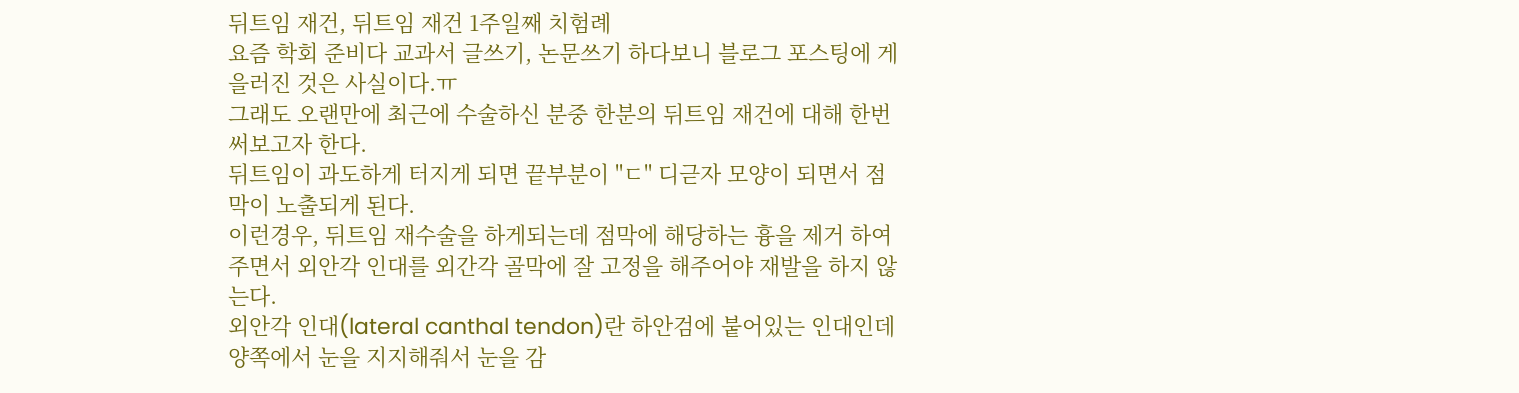뒤트임 재건, 뒤트임 재건 1주일째 치험례
요즘 학회 준비다 교과서 글쓰기, 논문쓰기 하다보니 블로그 포스팅에 게을러진 것은 사실이다.ㅠ
그래도 오랜만에 최근에 수술하신 분중 한분의 뒤트임 재건에 대해 한번 써보고자 한다.
뒤트임이 과도하게 터지게 되면 끝부분이 "ㄷ" 디귿자 모양이 되면서 점막이 노출되게 된다.
이런경우, 뒤트임 재수술을 하게되는데 점막에 해당하는 흉을 제거 하여 주면서 외안각 인대를 외간각 골막에 잘 고정을 해주어야 재발을 하지 않는다.
외안각 인대(lateral canthal tendon)란 하안검에 붙어있는 인대인데 양쪽에서 눈을 지지해줘서 눈을 감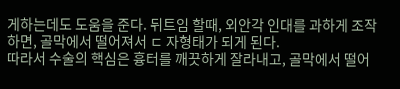게하는데도 도움을 준다. 뒤트임 할때, 외안각 인대를 과하게 조작하면, 골막에서 떨어져서 ㄷ 자형태가 되게 된다.
따라서 수술의 핵심은 흉터를 깨끗하게 잘라내고, 골막에서 떨어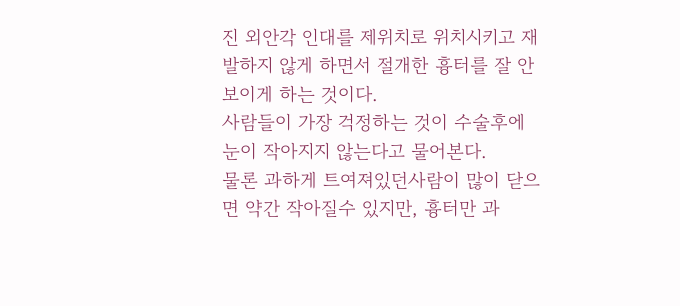진 외안각 인대를 제위치로 위치시키고 재발하지 않게 하면서 절개한 흉터를 잘 안보이게 하는 것이다.
사람들이 가장 걱정하는 것이 수술후에 눈이 작아지지 않는다고 물어본다.
물론 과하게 트여져있던사람이 많이 닫으면 약간 작아질수 있지만, 흉터만 과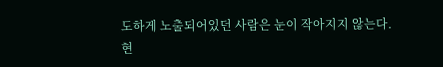도하게 노출되어있던 사람은 눈이 작아지지 않는다.
현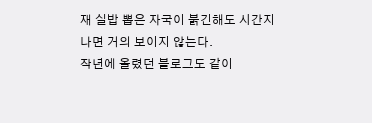재 실밥 뽑은 자국이 붉긴해도 시간지나면 거의 보이지 않는다.
작년에 올렸던 블로그도 같이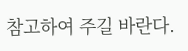참고하여 주길 바란다.